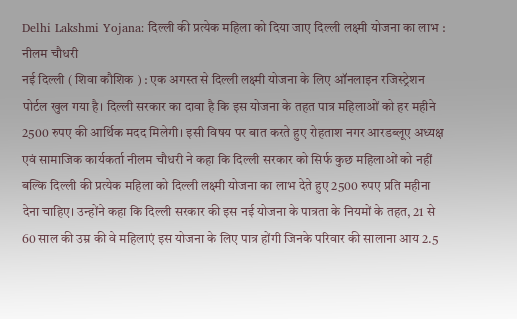Delhi Lakshmi Yojana: दिल्ली की प्रत्येक महिला को दिया जाए दिल्ली लक्ष्मी योजना का लाभ : नीलम चौधरी
नई दिल्ली ( शिवा कौशिक ) : एक अगस्त से दिल्ली लक्ष्मी योजना के लिए ऑनलाइन रजिस्ट्रेशन पोर्टल खुल गया है। दिल्ली सरकार का दावा है कि इस योजना के तहत पात्र महिलाओं को हर महीने 2500 रुपए की आर्थिक मदद मिलेगी। इसी विषय पर बात करते हुए रोहताश नगर आरडब्लूए अध्यक्ष एवं सामाजिक कार्यकर्ता नीलम चौधरी ने कहा कि दिल्ली सरकार को सिर्फ कुछ महिलाओं को नहीं बल्कि दिल्ली की प्रत्येक महिला को दिल्ली लक्ष्मी योजना का लाभ देते हुए 2500 रुपए प्रति महीना देना चाहिए। उन्होंने कहा कि दिल्ली सरकार की इस नई योजना के पात्रता के नियमों के तहत, 21 से 60 साल की उम्र की वे महिलाएं इस योजना के लिए पात्र होंगी जिनके परिवार की सालाना आय 2.5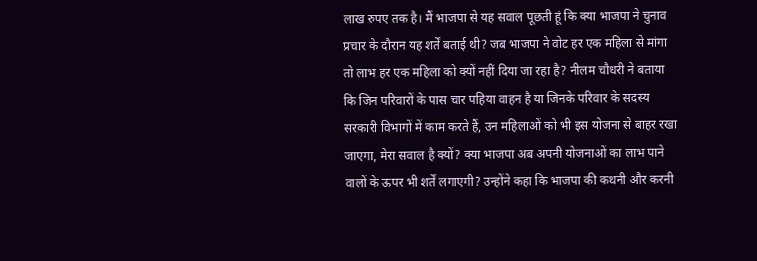लाख रुपए तक है। मैं भाजपा से यह सवाल पूछती हूं कि क्या भाजपा ने चुनाव प्रचार के दौरान यह शर्तें बताई थी? जब भाजपा ने वोट हर एक महिला से मांगा तो लाभ हर एक महिला को क्यों नहीं दिया जा रहा है? नीलम चौधरी ने बताया कि जिन परिवारों के पास चार पहिया वाहन है या जिनके परिवार के सदस्य सरकारी विभागों में काम करते हैं, उन महिलाओं को भी इस योजना से बाहर रखा जाएगा, मेरा सवाल है क्यों? क्या भाजपा अब अपनी योजनाओं का लाभ पाने वालों के ऊपर भी शर्तें लगाएगी? उन्होंने कहा कि भाजपा की कथनी और करनी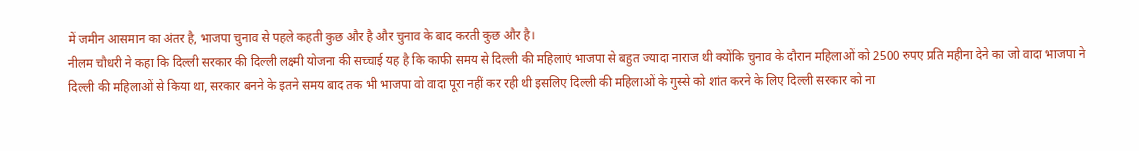में जमीन आसमान का अंतर है, भाजपा चुनाव से पहले कहती कुछ और है और चुनाव के बाद करती कुछ और है।
नीलम चौधरी ने कहा कि दिल्ली सरकार की दिल्ली लक्ष्मी योजना की सच्चाई यह है कि काफी समय से दिल्ली की महिलाएं भाजपा से बहुत ज्यादा नाराज थी क्योंकि चुनाव के दौरान महिलाओं को 2500 रुपए प्रति महीना देने का जो वादा भाजपा ने दिल्ली की महिलाओं से किया था, सरकार बनने के इतने समय बाद तक भी भाजपा वो वादा पूरा नहीं कर रही थी इसलिए दिल्ली की महिलाओं के गुस्से को शांत करने के लिए दिल्ली सरकार को ना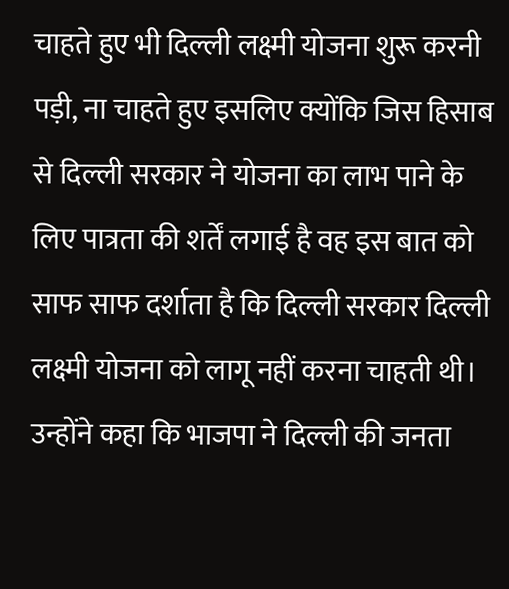चाहते हुए भी दिल्ली लक्ष्मी योजना शुरू करनी पड़ी, ना चाहते हुए इसलिए क्योंकि जिस हिसाब से दिल्ली सरकार ने योजना का लाभ पाने के लिए पात्रता की शर्तें लगाई है वह इस बात को साफ साफ दर्शाता है कि दिल्ली सरकार दिल्ली लक्ष्मी योजना को लागू नहीं करना चाहती थी। उन्होंने कहा कि भाजपा ने दिल्ली की जनता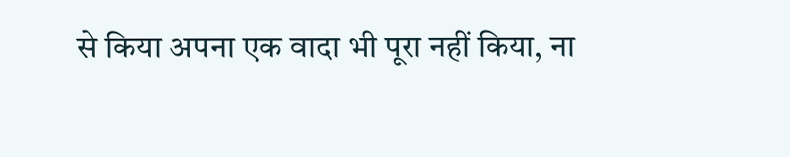से किया अपना एक वादा भी पूरा नहीं किया, ना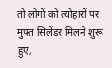तो लोगों को त्योहारों पर मुफ्त सिलेंडर मिलने शुरू हुए,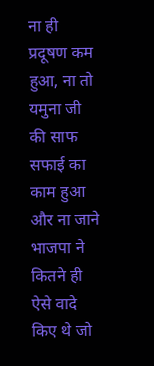ना ही प्रदूषण कम हुआ, ना तो यमुना जी की साफ सफाई का काम हुआ और ना जाने भाजपा ने कितने ही ऐसे वादे किए थे जो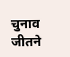चुनाव जीतने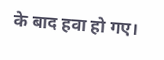के बाद हवा हो गए।